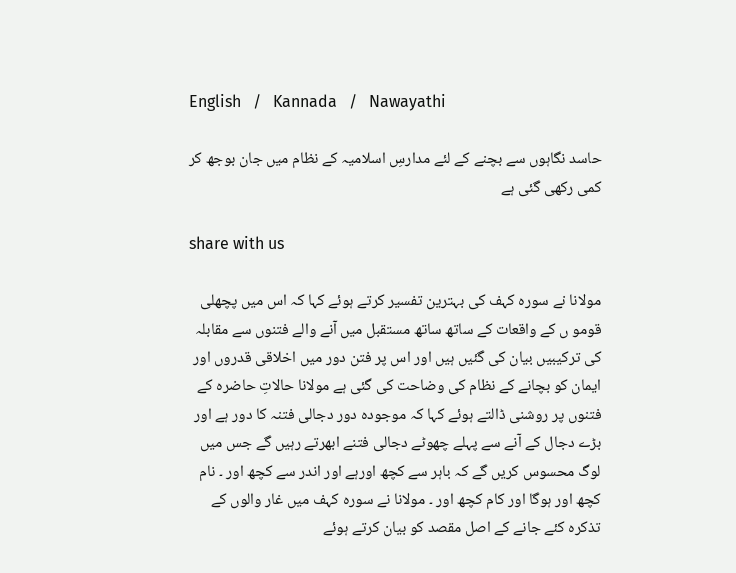English   /   Kannada   /   Nawayathi

حاسد نگاہوں سے بچنے کے لئے مدارسِ اسلامیہ کے نظام میں جان بوجھ کر کمی رکھی گئی ہے

share with us

مولانا نے سورہ کہف کی بہترین تفسیر کرتے ہوئے کہا کہ اس میں پچھلی قومو ں کے واقعات کے ساتھ ساتھ مستقبل میں آنے والے فتنوں سے مقابلہ کی ترکیبیں بیان کی گئیں ہیں اور اس پر فتن دور میں اخلاقی قدروں اور ایمان کو بچانے کے نظام کی وضاحت کی گئی ہے مولانا حالاتِ حاضرہ کے فتنوں پر روشنی ڈالتے ہوئے کہا کہ موجودہ دور دجالی فتنہ کا دور ہے اور بڑے دجال کے آنے سے پہلے چھوٹے دجالی فتنے ابھرتے رہیں گے جس میں لوگ محسوس کریں گے کہ باہر سے کچھ اورہے اور اندر سے کچھ اور ۔ نام کچھ اور ہوگا اور کام کچھ اور ۔ مولانا نے سورہ کہف میں غار والوں کے تذکرہ کئے جانے کے اصل مقصد کو بیان کرتے ہوئے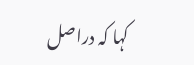کہا کہ دراصل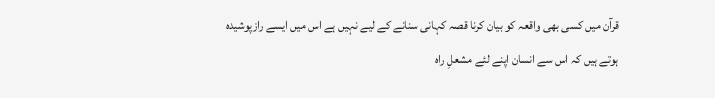قرآن میں کسی بھی واقعہ کو بیان کرنا قصہ کہانی سنانے کے لیے نہیں ہے اس میں ایسے رازپوشیدہ ہوتے ہیں کہ اس سے انسان اپنے لئے مشعلِ راہ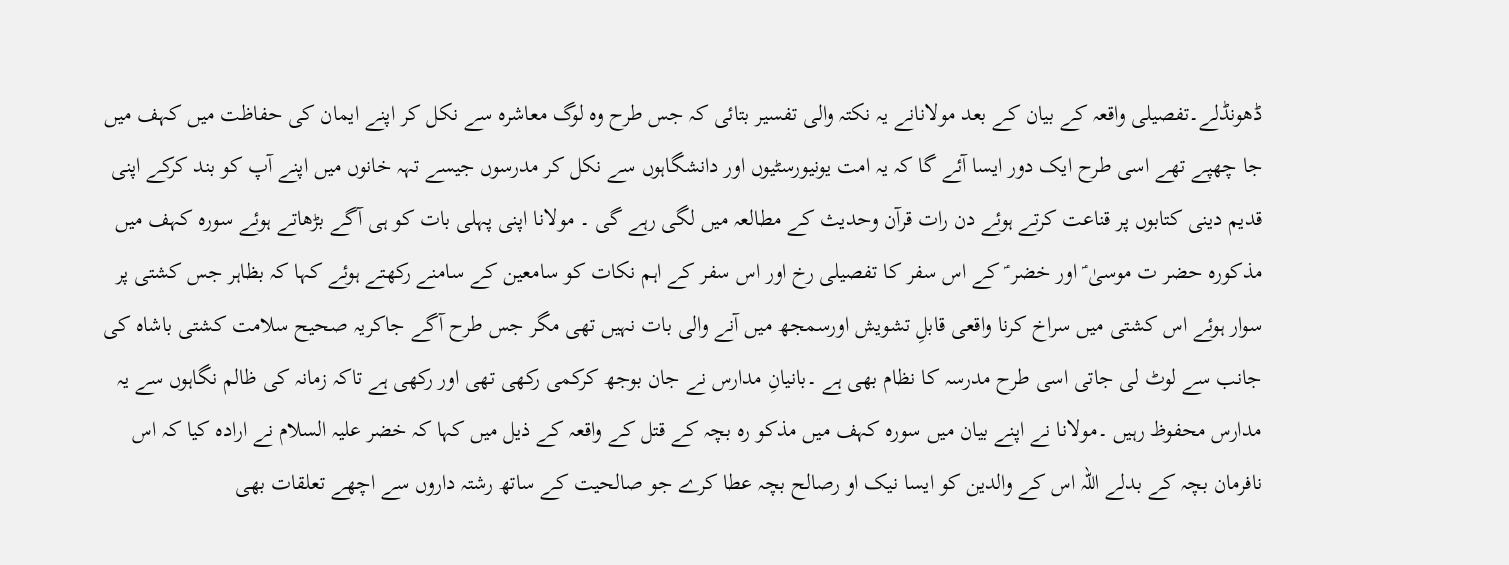ڈھونڈلے۔تفصیلی واقعہ کے بیان کے بعد مولانانے یہ نکتہ والی تفسیر بتائی کہ جس طرح وہ لوگ معاشرہ سے نکل کر اپنے ایمان کی حفاظت میں کہف میں جا چھپے تھے اسی طرح ایک دور ایسا آئے گا کہ یہ امت یونیورسٹیوں اور دانشگاہوں سے نکل کر مدرسوں جیسے تہہ خانوں میں اپنے آپ کو بند کرکے اپنی قدیم دینی کتابوں پر قناعت کرتے ہوئے دن رات قرآن وحدیث کے مطالعہ میں لگی رہے گی ۔ مولانا اپنی پہلی بات کو ہی آگے بڑھاتے ہوئے سورہ کہف میں مذکورہ حضر ت موسیٰ ؑ اور خضر ؑ کے اس سفر کا تفصیلی رخ اور اس سفر کے اہم نکات کو سامعین کے سامنے رکھتے ہوئے کہا کہ بظاہر جس کشتی پر سوار ہوئے اس کشتی میں سراخ کرنا واقعی قابلِ تشویش اورسمجھ میں آنے والی بات نہیں تھی مگر جس طرح آگے جاکریہ صحیح سلامت کشتی باشاہ کی جانب سے لوٹ لی جاتی اسی طرح مدرسہ کا نظام بھی ہے ۔بانیانِ مدارس نے جان بوجھ کرکمی رکھی تھی اور رکھی ہے تاکہ زمانہ کی ظالم نگاہوں سے یہ مدارس محفوظ رہیں ۔مولانا نے اپنے بیان میں سورہ کہف میں مذکو رہ بچہ کے قتل کے واقعہ کے ذیل میں کہا کہ خضر علیہ السلام نے ارادہ کیا کہ اس نافرمان بچہ کے بدلے اللہ اس کے والدین کو ایسا نیک او رصالح بچہ عطا کرے جو صالحیت کے ساتھ رشتہ داروں سے اچھے تعلقات بھی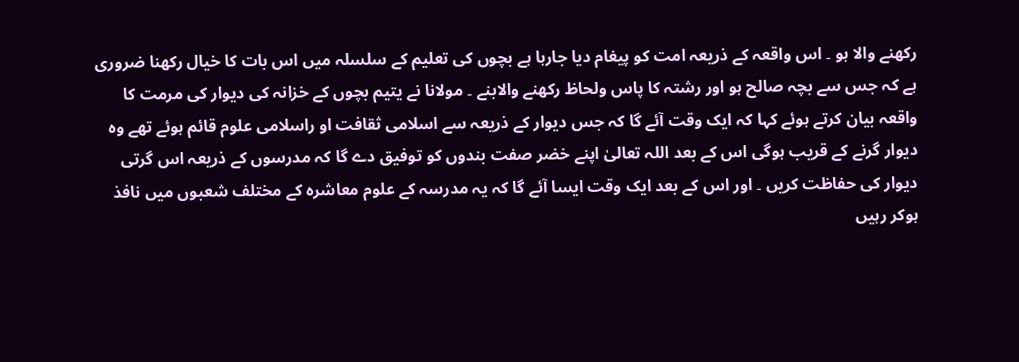رکھنے والا ہو ۔ اس واقعہ کے ذریعہ امت کو پیغام دیا جارہا ہے بچوں کی تعلیم کے سلسلہ میں اس بات کا خیال رکھنا ضروری ہے کہ جس سے بچہ صالح ہو اور رشتہ کا پاس ولحاظ رکھنے والابنے ۔ مولانا نے یتیم بچوں کے خزانہ کی دیوار کی مرمت کا واقعہ بیان کرتے ہوئے کہا کہ ایک وقت آئے گا کہ جس دیوار کے ذریعہ سے اسلامی ثقافت او راسلامی علوم قائم ہوئے تھے وہ دیوار گرنے کے قریب ہوگی اس کے بعد اللہ تعالیٰ اپنے خضر صفت بندوں کو توفیق دے گا کہ مدرسوں کے ذریعہ اس گرتی دیوار کی حفاظت کریں ۔ اور اس کے بعد ایک وقت ایسا آئے گا کہ یہ مدرسہ کے علوم معاشرہ کے مختلف شعبوں میں نافذ ہوکر رہیں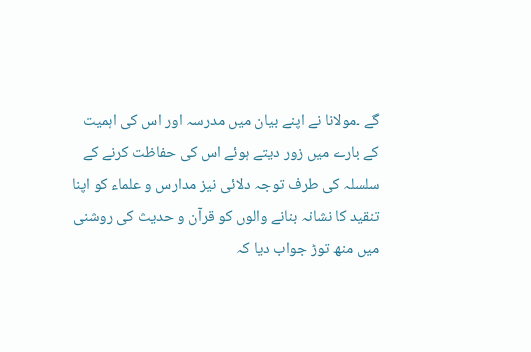گے ۔مولانا نے اپنے بیان میں مدرسہ اور اس کی اہمیت کے بارے میں زور دیتے ہوئے اس کی حفاظت کرنے کے سلسلہ کی طرف توجہ دلائی نیز مدارس و علماء کو اپنا تنقید کا نشانہ بنانے والوں کو قرآن و حدیث کی روشنی میں منھ توڑ جواب دیا کہ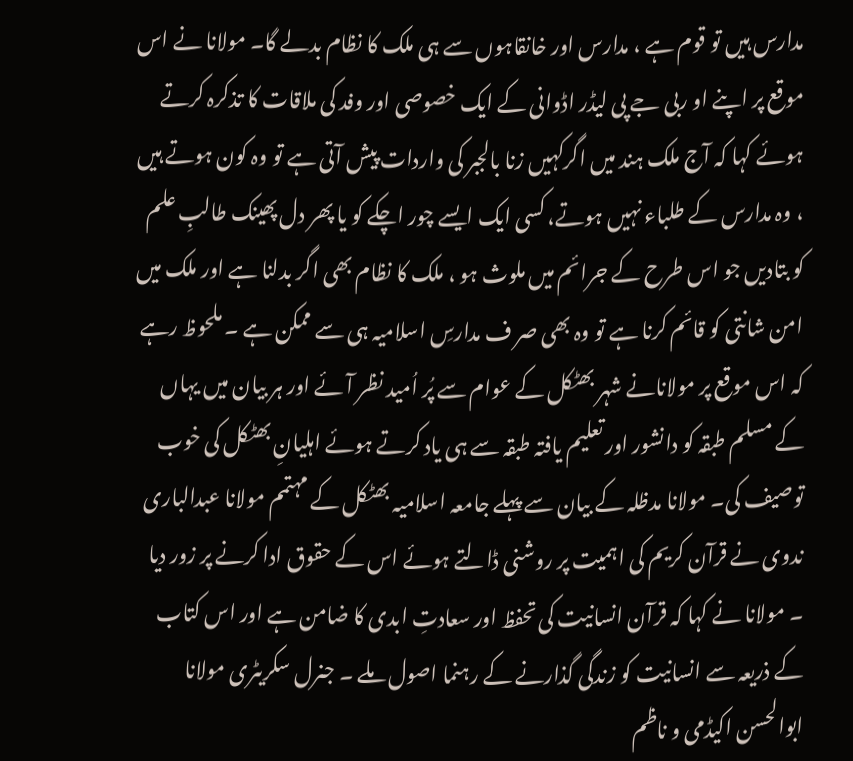مدارس ہیں تو قوم ہے ، مدارس اور خانقاہوں سے ہی ملک کا نظام بدلے گا۔ مولانا نے اس موقع پر اپنے او ربی جے پی لیڈر اڈوانی کے ایک خصوصی اور وفد کی ملاقات کا تذکرہ کرتے ہوئے کہا کہ آج ملک ہند میں اگرکہیں زنا بالجبر کی واردات پیش آتی ہے تو وہ کون ہوتے ہیں ، وہ مدارس کے طلباء نہیں ہوتے، کسی ایک ایسے چور اچکے کو یا پھر دل پھینک طالبِ علم کو بتادیں جو اس طرح کے جرائم میں ملوث ہو ، ملک کا نظام بھی اگر بدلنا ہے اور ملک میں امن شانتی کو قائم کرنا ہے تو وہ بھی صر ف مدارسِ اسلامیہ ہی سے ممکن ہے ۔ ملحوظ رہے کہ اس موقع پر مولانانے شہر بھٹکل کے عوام سے پُر اُمید نظر آئے اور ہر بیان میں یہاں کے مسلم طبقہ کو دانشور اور تعلیم یافتہ طبقہ سے ہی یاد کرتے ہوئے اہلیانِ بھٹکل کی خوب توصیف کی۔ مولانا مدظلہ کے بیان سے پہلے جامعہ اسلامیہ بھٹکل کے مہتمم مولانا عبدالباری ندوی نے قرآن کریم کی اہمیت پر روشنی ڈالتے ہوئے اس کے حقوق ادا کرنے پر زور دیا ۔ مولانا نے کہا کہ قرآن انسانیت کی تحفظ اور سعادتِ ابدی کا ضامن ہے اور اس کتاب کے ذریعہ سے انسانیت کو زندگی گذارنے کے رہنما اصول ملے ۔ جنرل سکریٹری مولانا ابوالحسن اکیڈمی و ناظم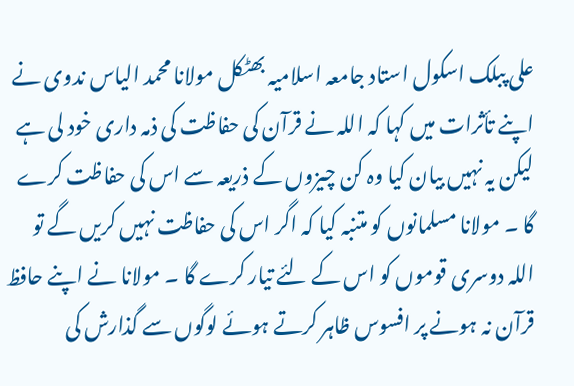علی پبلک اسکول استاد جامعہ اسلامیہ بھٹکل مولانا محمد الیاس ندوی نے اپنے تأثرات میں کہا کہ اللہ نے قرآن کی حفاظت کی ذمہ داری خود لی ہے لیکن یہ نہیں بیان کیا وہ کن چیزوں کے ذریعہ سے اس کی حفاظت کرے گا ۔ مولانا مسلمانوں کو متنبہ کیا کہ اگر اس کی حفاظت نہیں کریں گے تو اللہ دوسری قوموں کو اس کے لئے تیار کرے گا ۔ مولانا نے اپنے حافظ قرآن نہ ہونے پر افسوس ظاہر کرتے ہوئے لوگوں سے گذارش کی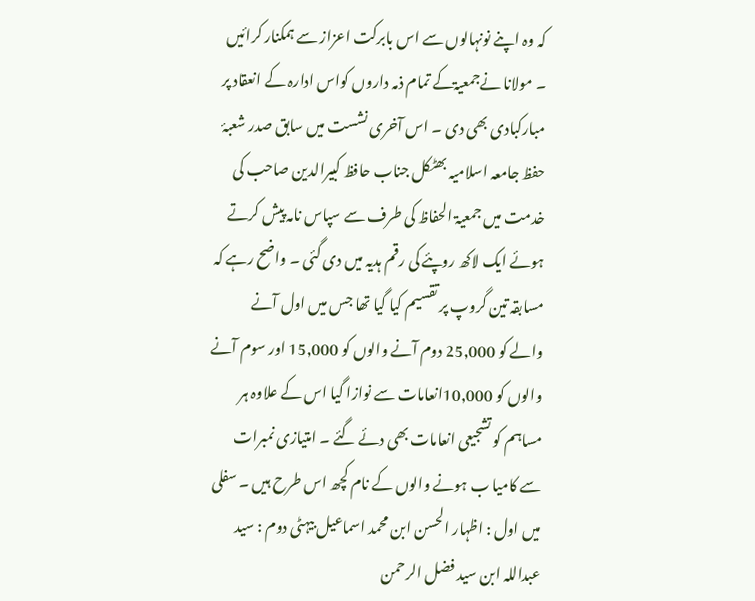کہ وہ اپنے نونہالوں سے اس بابرکت اعزاز سے ہمکنار کرائیں ۔ مولانا نےجمعیۃکے تمام ذمہ داروں کواس ادارہ کے انعقاد پر مبارکبادی بھی دی ۔ اس آخری نشست میں سابق صدر شعبۂ حفظ جامعہ اسلامیہ بھٹکل جناب حافظ کبیرالدین صاحب کی خدمت میں جمعیۃ الحفاظ کی طرف سے سپاس نامہ پیش کرتے ہوئے ایک لاکھ روپئے کی رقم ہدیہ میں دی گئی ۔ واضح رہے کہ مسابقہ تین گروپ پر تقسیم کیا گیا تھا جس میں اول آنے والے کو 25,000 دوم آنے والوں کو 15,000 اور سوم آنے والوں کو 10,000انعامات سے نوازا گیا اس کے علاوہ ہر مساہم کو تشجیعی انعامات بھی دئے گئے ۔ امتیازی نمبرات سے کامیا ب ہونے والوں کے نام کچھ اس طرح ہیں ۔ سفلی میں اول : اظہار الحسن ابن محمد اسماعیل بیہٹی دوم : سید عبداللہ ابن سید فضل الرحمن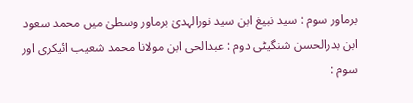برماور سوم : سید نبیغ ابن سید نورالہدیٰ برماور وسطیٰ میں محمد سعود ابن بدرالحسن شنگیٹی دوم : عبدالحی ابن مولانا محمد شعیب ائیکری اور سوم :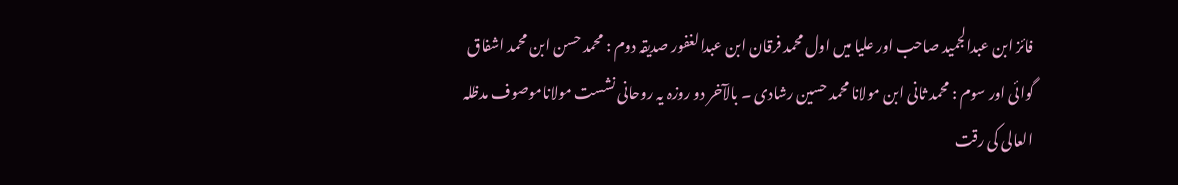فائز ابن عبدالجمید صاحب اور علیا میں اول محمد فرقان ابن عبدالغفور صدیقہ دوم : محمد حسن ابن محمد اشفاق گوائی اور سوم : محمد ثانی ابن مولانا محمد حسین رشادی ۔ بالآخر دو روزہ یہ روحانی نشست مولاناموصوف مدظلہ العالی کی رقت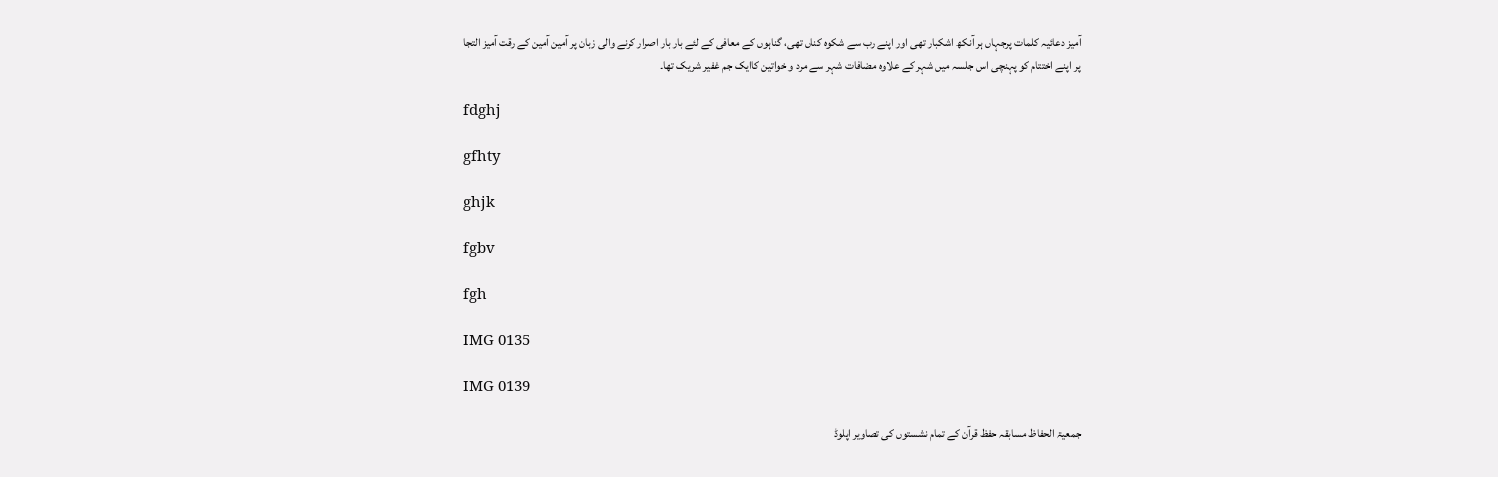آمیز دعائیہ کلمات پرجہاں ہر آنکھ اشکبار تھی اور اپنے رب سے شکوہ کناں تھی، گناہوں کے معافی کے لئے بار بار اصرار کرنے والی زبان پر آمین آمین کے رقت آمیز التجا پر اپنے اختتام کو پہنچی اس جلسہ میں شہر کے علاوہ مضافات شہر سے مرد و خواتین کاایک جم غفیر شریک تھا۔

fdghj

gfhty

ghjk

fgbv

fgh

IMG 0135

IMG 0139

جمعیۃ الحفاظ مسابقہ حفظ قرآن کے تمام نشستوں کی تصاویر اپلوڈ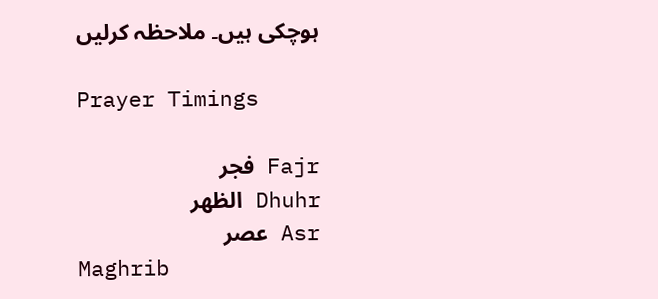ہوچکی ہیں۔ ملاحظہ کرلیں

Prayer Timings

Fajr فجر
Dhuhr الظهر
Asr عصر
Maghrib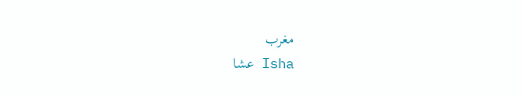مغرب
Isha عشا